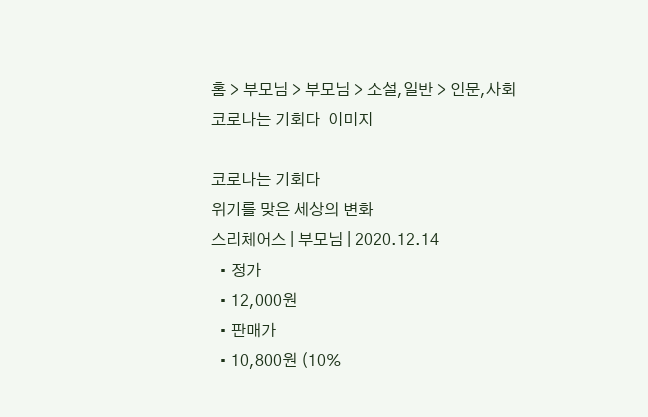홈 > 부모님 > 부모님 > 소설,일반 > 인문,사회
코로나는 기회다  이미지

코로나는 기회다
위기를 맞은 세상의 변화
스리체어스 | 부모님 | 2020.12.14
  • 정가
  • 12,000원
  • 판매가
  • 10,800원 (10%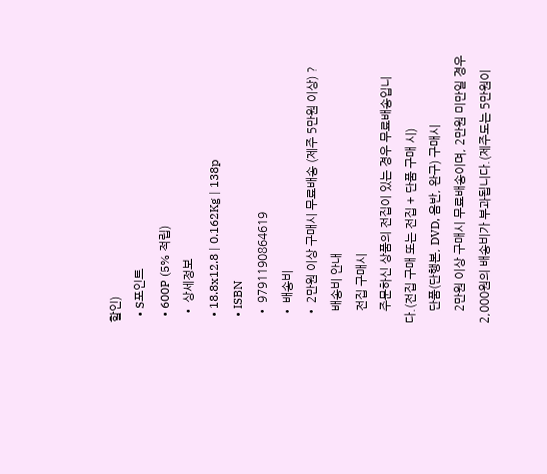할인)
  • S포인트
  • 600P (5% 적립)
  • 상세정보
  • 18.8x12.8 | 0.162Kg | 138p
  • ISBN
  • 9791190864619
  • 배송비
  • 2만원 이상 구매시 무료배송 (제주 5만원 이상) ?
    배송비 안내
    전집 구매시
    주문하신 상품의 전집이 있는 경우 무료배송입니다.(전집 구매 또는 전집 + 단품 구매 시)
    단품(단행본, DVD, 음반, 완구) 구매시
    2만원 이상 구매시 무료배송이며, 2만원 미만일 경우 2,000원의 배송비가 부과됩니다.(제주도는 5만원이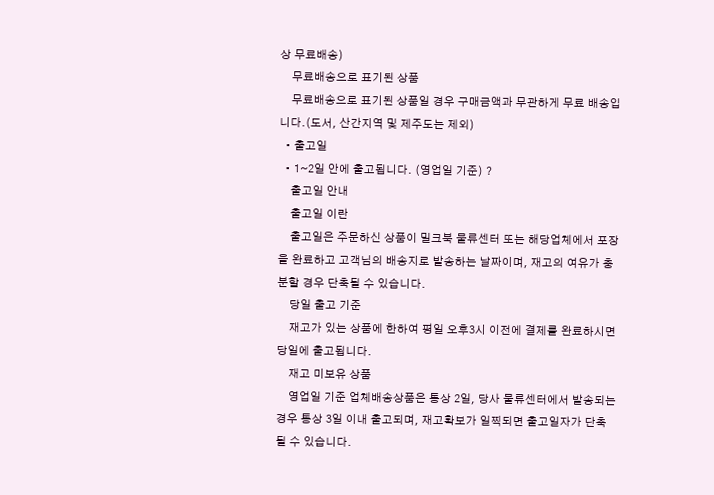상 무료배송)
    무료배송으로 표기된 상품
    무료배송으로 표기된 상품일 경우 구매금액과 무관하게 무료 배송입니다.(도서, 산간지역 및 제주도는 제외)
  • 출고일
  • 1~2일 안에 출고됩니다. (영업일 기준) ?
    출고일 안내
    출고일 이란
    출고일은 주문하신 상품이 밀크북 물류센터 또는 해당업체에서 포장을 완료하고 고객님의 배송지로 발송하는 날짜이며, 재고의 여유가 충분할 경우 단축될 수 있습니다.
    당일 출고 기준
    재고가 있는 상품에 한하여 평일 오후3시 이전에 결제를 완료하시면 당일에 출고됩니다.
    재고 미보유 상품
    영업일 기준 업체배송상품은 통상 2일, 당사 물류센터에서 발송되는 경우 통상 3일 이내 출고되며, 재고확보가 일찍되면 출고일자가 단축될 수 있습니다.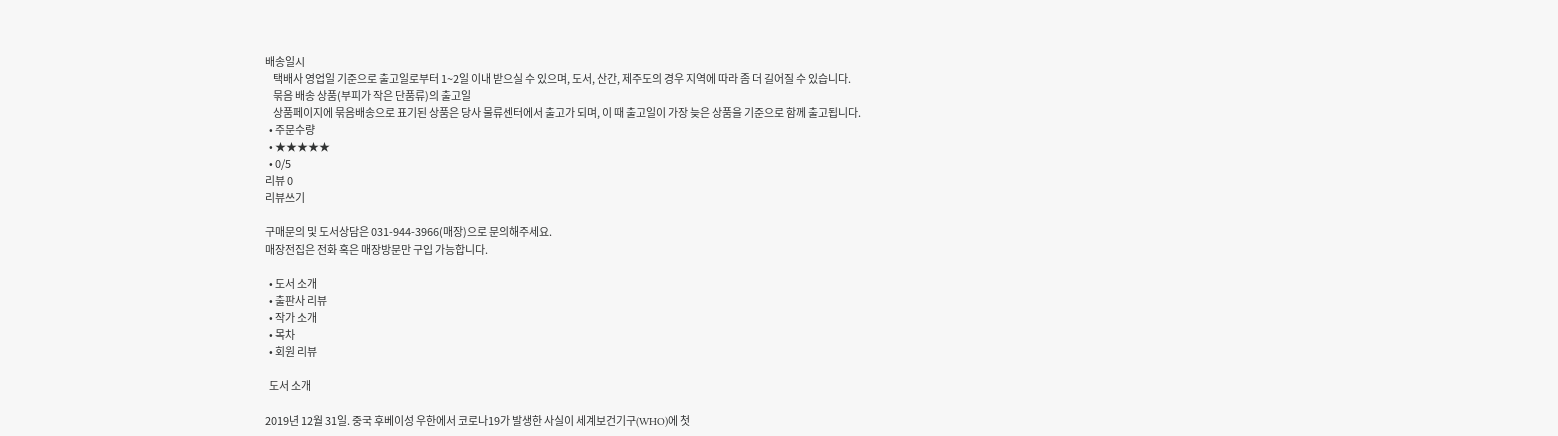배송일시
    택배사 영업일 기준으로 출고일로부터 1~2일 이내 받으실 수 있으며, 도서, 산간, 제주도의 경우 지역에 따라 좀 더 길어질 수 있습니다.
    묶음 배송 상품(부피가 작은 단품류)의 출고일
    상품페이지에 묶음배송으로 표기된 상품은 당사 물류센터에서 출고가 되며, 이 때 출고일이 가장 늦은 상품을 기준으로 함께 출고됩니다.
  • 주문수량
  • ★★★★★
  • 0/5
리뷰 0
리뷰쓰기

구매문의 및 도서상담은 031-944-3966(매장)으로 문의해주세요.
매장전집은 전화 혹은 매장방문만 구입 가능합니다.

  • 도서 소개
  • 출판사 리뷰
  • 작가 소개
  • 목차
  • 회원 리뷰

  도서 소개

2019년 12월 31일. 중국 후베이성 우한에서 코로나19가 발생한 사실이 세계보건기구(WHO)에 첫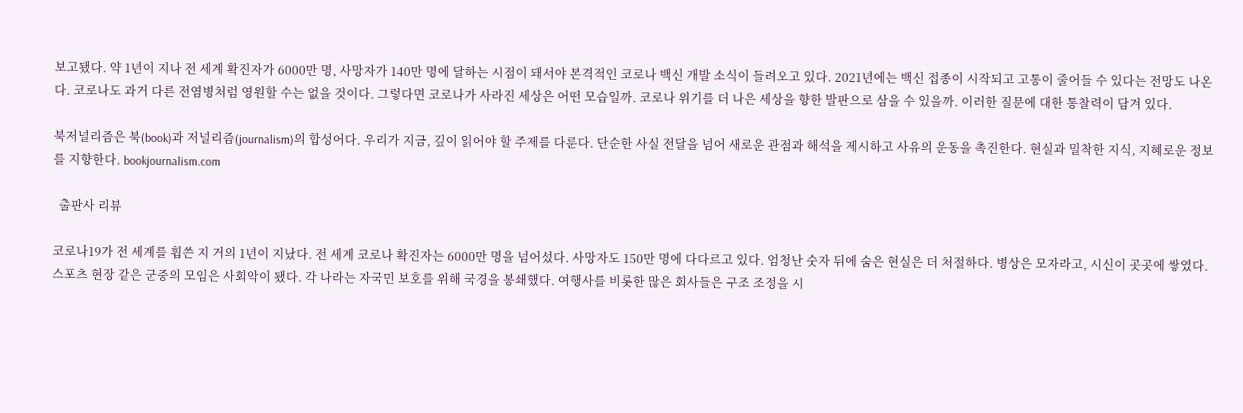보고됐다. 약 1년이 지나 전 세계 확진자가 6000만 명, 사망자가 140만 명에 달하는 시점이 돼서야 본격적인 코로나 백신 개발 소식이 들려오고 있다. 2021년에는 백신 접종이 시작되고 고통이 줄어들 수 있다는 전망도 나온다. 코로나도 과거 다른 전염병처럼 영원할 수는 없을 것이다. 그렇다면 코로나가 사라진 세상은 어떤 모습일까. 코로나 위기를 더 나은 세상을 향한 발판으로 삼을 수 있을까. 이러한 질문에 대한 통찰력이 담겨 있다.

북저널리즘은 북(book)과 저널리즘(journalism)의 합성어다. 우리가 지금, 깊이 읽어야 할 주제를 다룬다. 단순한 사실 전달을 넘어 새로운 관점과 해석을 제시하고 사유의 운동을 촉진한다. 현실과 밀착한 지식, 지혜로운 정보를 지향한다. bookjournalism.com

  출판사 리뷰

코로나19가 전 세계를 휩쓴 지 거의 1년이 지났다. 전 세계 코로나 확진자는 6000만 명을 넘어섰다. 사망자도 150만 명에 다다르고 있다. 엄청난 숫자 뒤에 숨은 현실은 더 처절하다. 병상은 모자라고, 시신이 곳곳에 쌓였다. 스포츠 현장 같은 군중의 모임은 사회악이 됐다. 각 나라는 자국민 보호를 위해 국경을 봉쇄했다. 여행사를 비롯한 많은 회사들은 구조 조정을 시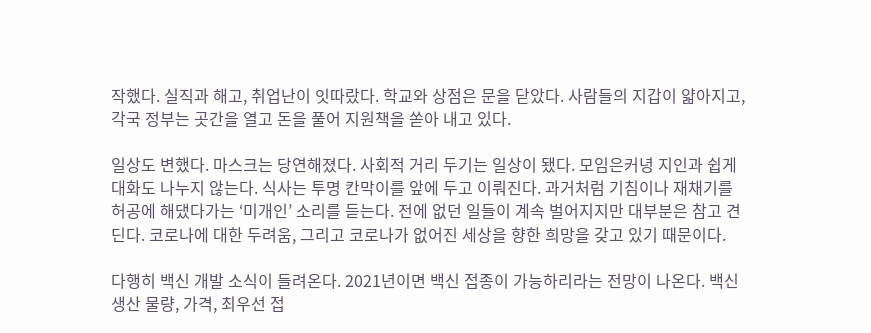작했다. 실직과 해고, 취업난이 잇따랐다. 학교와 상점은 문을 닫았다. 사람들의 지갑이 얇아지고, 각국 정부는 곳간을 열고 돈을 풀어 지원책을 쏟아 내고 있다.

일상도 변했다. 마스크는 당연해졌다. 사회적 거리 두기는 일상이 됐다. 모임은커녕 지인과 쉽게 대화도 나누지 않는다. 식사는 투명 칸막이를 앞에 두고 이뤄진다. 과거처럼 기침이나 재채기를 허공에 해댔다가는 ‘미개인’ 소리를 듣는다. 전에 없던 일들이 계속 벌어지지만 대부분은 참고 견딘다. 코로나에 대한 두려움, 그리고 코로나가 없어진 세상을 향한 희망을 갖고 있기 때문이다.

다행히 백신 개발 소식이 들려온다. 2021년이면 백신 접종이 가능하리라는 전망이 나온다. 백신 생산 물량, 가격, 최우선 접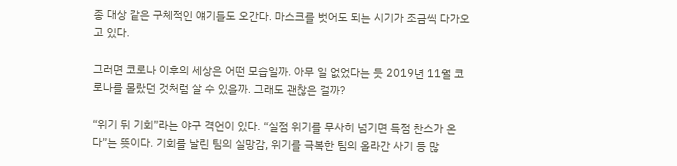종 대상 같은 구체적인 얘기들도 오간다. 마스크를 벗어도 되는 시기가 조금씩 다가오고 있다.

그러면 코로나 이후의 세상은 어떤 모습일까. 아무 일 없었다는 듯 2019년 11월 코로나를 몰랐던 것처럼 살 수 있을까. 그래도 괜찮은 걸까?

“위기 뒤 기회”라는 야구 격언이 있다. “실점 위기를 무사히 넘기면 득점 찬스가 온다”는 뜻이다. 기회를 날린 팀의 실망감, 위기를 극복한 팀의 올라간 사기 등 많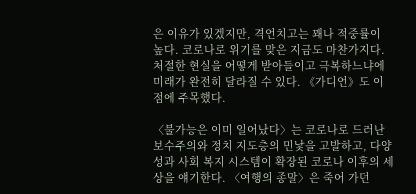은 이유가 있겠지만, 격언치고는 꽤나 적중률이 높다. 코로나로 위기를 맞은 지금도 마찬가지다. 처절한 현실을 어떻게 받아들이고 극복하느냐에 미래가 완전히 달라질 수 있다. 《가디언》도 이 점에 주목했다.

〈불가능은 이미 일어났다〉는 코로나로 드러난 보수주의와 정치 지도층의 민낯을 고발하고, 다양성과 사회 복지 시스템이 확장된 코로나 이후의 세상을 얘기한다. 〈여행의 종말〉은 죽어 가던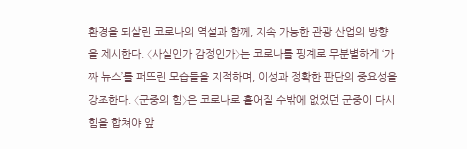환경을 되살린 코로나의 역설과 함께, 지속 가능한 관광 산업의 방향을 제시한다. 〈사실인가 감정인가〉는 코로나를 핑계로 무분별하게 ‘가짜 뉴스’를 퍼뜨린 모습들을 지적하며, 이성과 정확한 판단의 중요성을 강조한다. 〈군중의 힘〉은 코로나로 흩어질 수밖에 없었던 군중이 다시 힘을 합쳐야 앞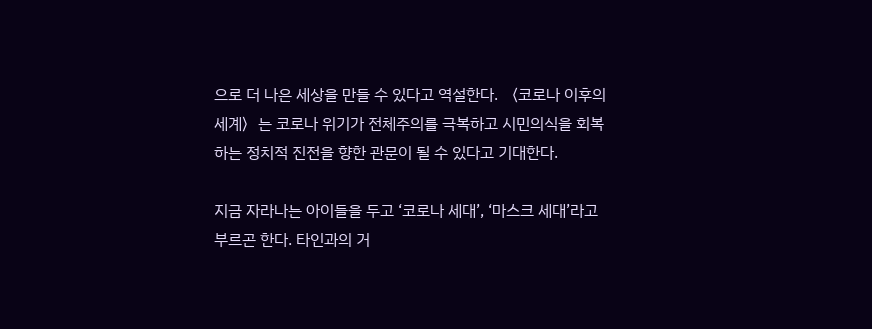으로 더 나은 세상을 만들 수 있다고 역설한다. 〈코로나 이후의 세계〉는 코로나 위기가 전체주의를 극복하고 시민의식을 회복하는 정치적 진전을 향한 관문이 될 수 있다고 기대한다.

지금 자라나는 아이들을 두고 ‘코로나 세대’, ‘마스크 세대’라고 부르곤 한다. 타인과의 거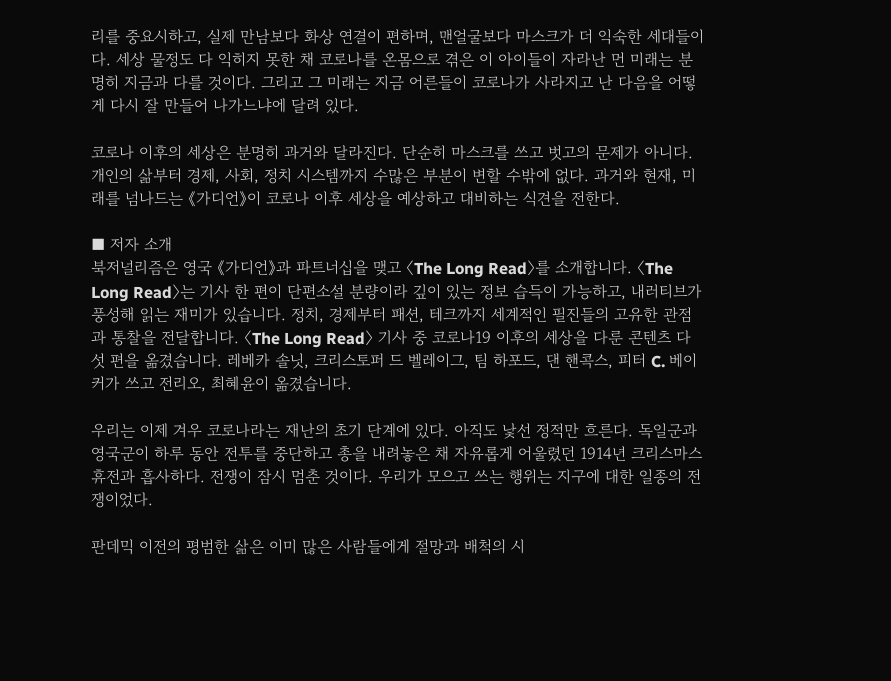리를 중요시하고, 실제 만남보다 화상 연결이 편하며, 맨얼굴보다 마스크가 더 익숙한 세대들이다. 세상 물정도 다 익히지 못한 채 코로나를 온몸으로 겪은 이 아이들이 자라난 먼 미래는 분명히 지금과 다를 것이다. 그리고 그 미래는 지금 어른들이 코로나가 사라지고 난 다음을 어떻게 다시 잘 만들어 나가느냐에 달려 있다.

코로나 이후의 세상은 분명히 과거와 달라진다. 단순히 마스크를 쓰고 벗고의 문제가 아니다. 개인의 삶부터 경제, 사회, 정치 시스템까지 수많은 부분이 변할 수밖에 없다. 과거와 현재, 미래를 넘나드는 《가디언》이 코로나 이후 세상을 예상하고 대비하는 식견을 전한다.

■ 저자 소개
북저널리즘은 영국 《가디언》과 파트너십을 맺고 〈The Long Read〉를 소개합니다. 〈The Long Read〉는 기사 한 편이 단편소설 분량이라 깊이 있는 정보 습득이 가능하고, 내러티브가 풍성해 읽는 재미가 있습니다. 정치, 경제부터 패션, 테크까지 세계적인 필진들의 고유한 관점과 통찰을 전달합니다. 〈The Long Read〉 기사 중 코로나19 이후의 세상을 다룬 콘텐츠 다섯 편을 옮겼습니다. 레베카 솔닛, 크리스토퍼 드 벨레이그, 팀 하포드, 댄 핸콕스, 피터 C. 베이커가 쓰고 전리오, 최혜윤이 옮겼습니다.

우리는 이제 겨우 코로나라는 재난의 초기 단계에 있다. 아직도 낯선 정적만 흐른다. 독일군과 영국군이 하루 동안 전투를 중단하고 총을 내려놓은 채 자유롭게 어울렸던 1914년 크리스마스 휴전과 흡사하다. 전쟁이 잠시 멈춘 것이다. 우리가 모으고 쓰는 행위는 지구에 대한 일종의 전쟁이었다.

판데믹 이전의 평범한 삶은 이미 많은 사람들에게 절망과 배척의 시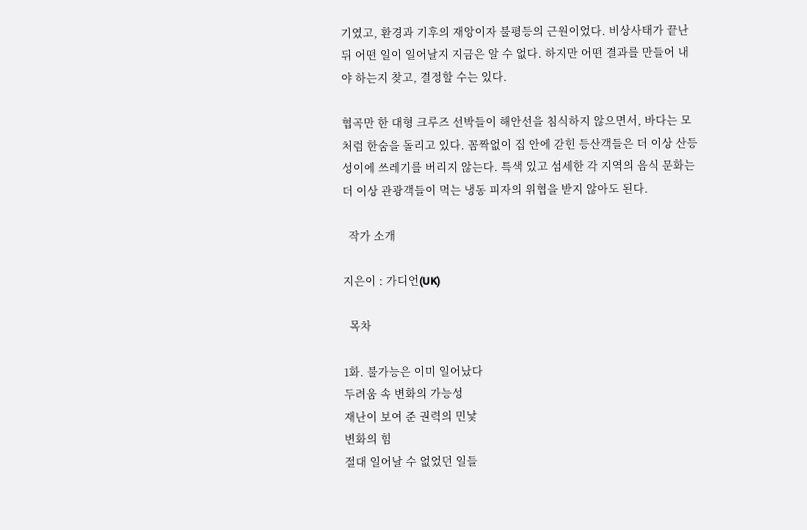기였고, 환경과 기후의 재앙이자 불평등의 근원이었다. 비상사태가 끝난 뒤 어떤 일이 일어날지 지금은 알 수 없다. 하지만 어떤 결과를 만들어 내야 하는지 찾고, 결정할 수는 있다.

협곡만 한 대형 크루즈 선박들이 해안선을 침식하지 않으면서, 바다는 모처럼 한숨을 돌리고 있다. 꼼짝없이 집 안에 갇힌 등산객들은 더 이상 산등성이에 쓰레기를 버리지 않는다. 특색 있고 섬세한 각 지역의 음식 문화는 더 이상 관광객들이 먹는 냉동 피자의 위협을 받지 않아도 된다.

  작가 소개

지은이 : 가디언(UK)

  목차

1화. 불가능은 이미 일어났다
두려움 속 변화의 가능성
재난이 보여 준 권력의 민낯
변화의 힘
절대 일어날 수 없었던 일들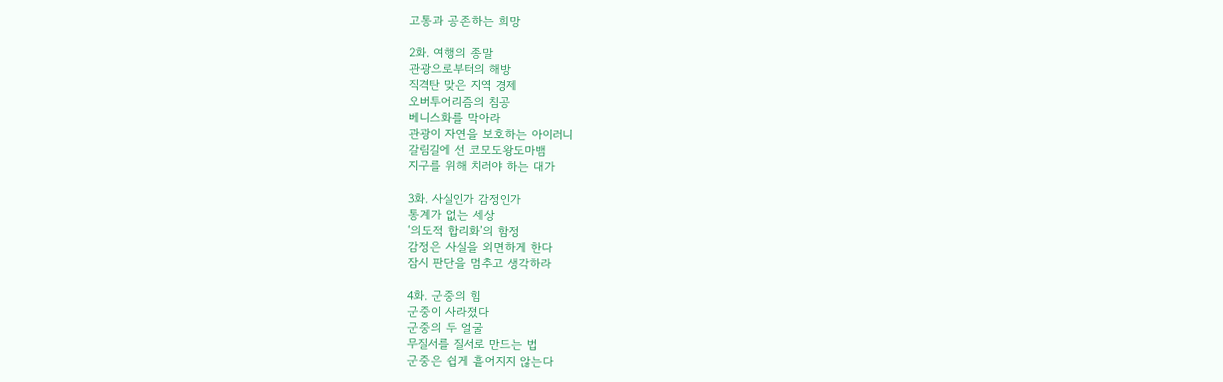고통과 공존하는 희망

2화. 여행의 종말
관광으로부터의 해방
직격탄 맞은 지역 경제
오버투어리즘의 침공
베니스화를 막아라
관광이 자연을 보호하는 아이러니
갈림길에 선 코모도왕도마뱀
지구를 위해 치러야 하는 대가

3화. 사실인가 감정인가
통계가 없는 세상
‘의도적 합리화’의 함정
감정은 사실을 외면하게 한다
잠시 판단을 멈추고 생각하라

4화. 군중의 힘
군중이 사라졌다
군중의 두 얼굴
무질서를 질서로 만드는 법
군중은 쉽게 흩어지지 않는다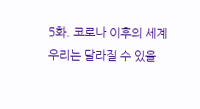5화. 코로나 이후의 세계
우리는 달라질 수 있을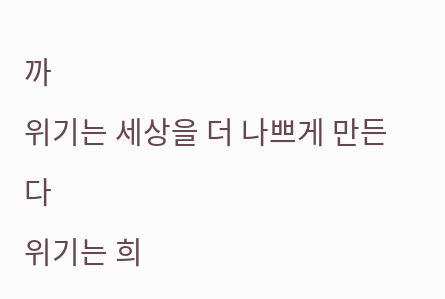까
위기는 세상을 더 나쁘게 만든다
위기는 희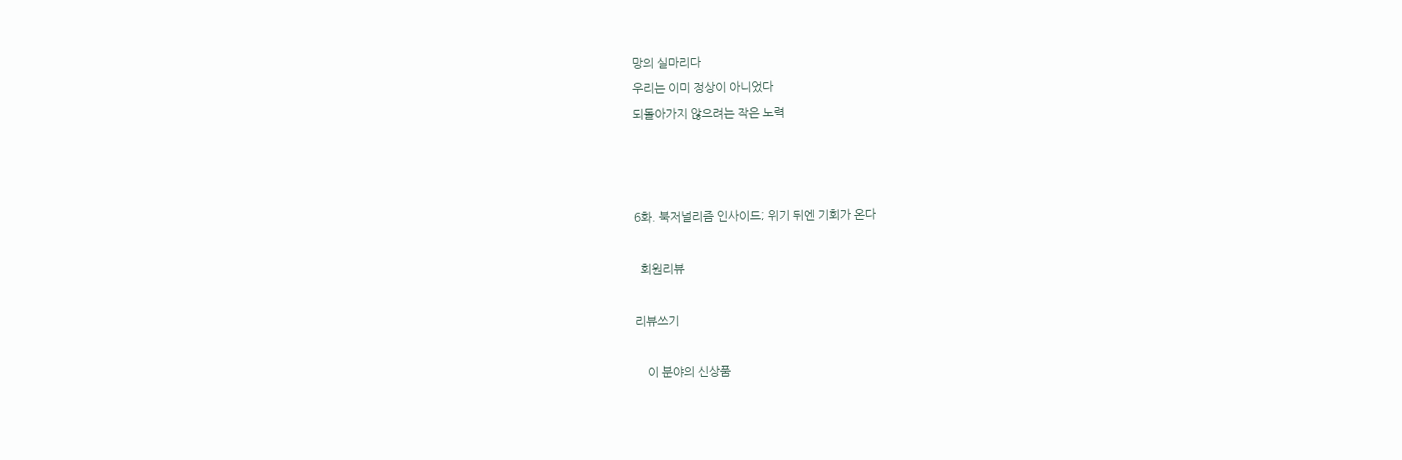망의 실마리다
우리는 이미 정상이 아니었다
되돌아가지 않으려는 작은 노력



6화. 북저널리즘 인사이드; 위기 뒤엔 기회가 온다

  회원리뷰

리뷰쓰기

    이 분야의 신상품